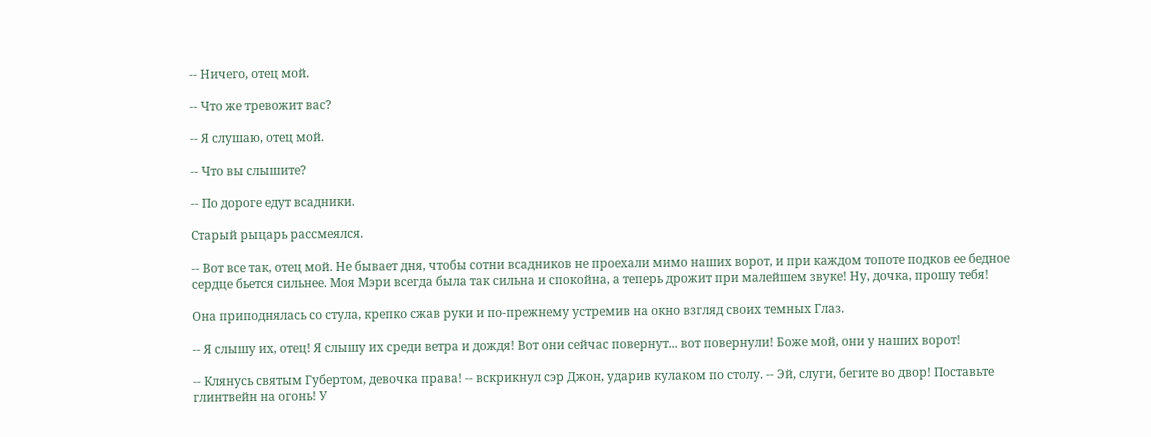-- Ничего, отец мой.

-- Что же тревожит вас?

-- Я слушаю, отец мой.

-- Что вы слышите?

-- По дороге едут всадники.

Старый рыцарь рассмеялся.

-- Вот все так, отец мой. Не бывает дня, чтобы сотни всадников не проехали мимо наших ворот, и при каждом топоте подков ее бедное сердце бьется сильнее. Моя Мэри всегда была так сильна и спокойна, а теперь дрожит при малейшем звуке! Ну, дочка, прошу тебя!

Она приподнялась со стула, крепко сжав руки и по-прежнему устремив на окно взгляд своих темных Глаз.

-- Я слышу их, отец! Я слышу их среди ветра и дождя! Вот они сейчас повернут... вот повернули! Боже мой, они у наших ворот!

-- Клянусь святым Губертом, девочка права! -- вскрикнул сэр Джон, ударив кулаком по столу. -- Эй, слуги, бегите во двор! Поставьте глинтвейн на огонь! У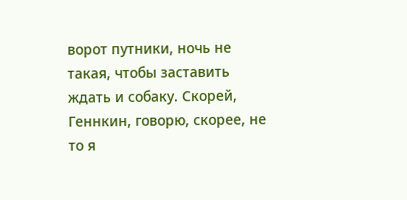ворот путники, ночь не такая, чтобы заставить ждать и собаку. Скорей, Геннкин, говорю, скорее, не то я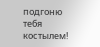подгоню тебя костылем!